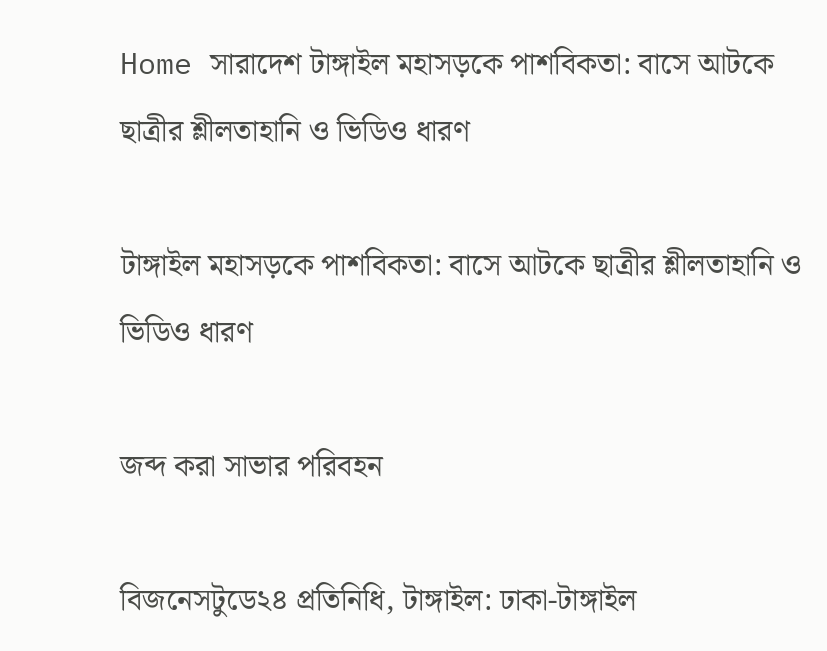Home সারাদেশ টাঙ্গাইল মহাসড়কে পাশবিকতা: বাসে আটকে ছাত্রীর শ্লীলতাহানি ও ভিডিও ধারণ

টাঙ্গাইল মহাসড়কে পাশবিকতা: বাসে আটকে ছাত্রীর শ্লীলতাহানি ও ভিডিও ধারণ

জব্দ করা সাভার পরিবহন

বিজনেসটুডে২৪ প্রতিনিধি, টাঙ্গাইল: ঢাকা-টাঙ্গাইল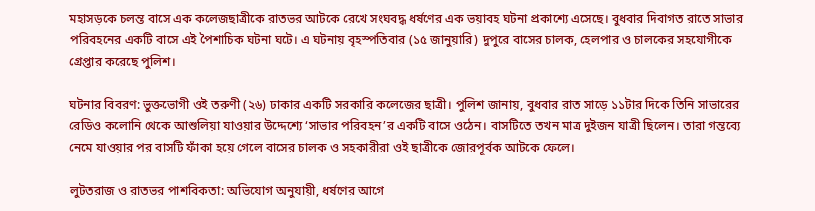মহাসড়কে চলন্ত বাসে এক কলেজছাত্রীকে রাতভর আটকে রেখে সংঘবদ্ধ ধর্ষণের এক ভয়াবহ ঘটনা প্রকাশ্যে এসেছে। বুধবার দিবাগত রাতে সাভার পরিবহনের একটি বাসে এই পৈশাচিক ঘটনা ঘটে। এ ঘটনায় বৃহস্পতিবার (১৫ জানুয়ারি) দুপুরে বাসের চালক, হেলপার ও চালকের সহযোগীকে গ্রেপ্তার করেছে পুলিশ।

ঘটনার বিবরণ: ভুক্তভোগী ওই তরুণী (২৬) ঢাকার একটি সরকারি কলেজের ছাত্রী। পুলিশ জানায়, বুধবার রাত সাড়ে ১১টার দিকে তিনি সাভারের রেডিও কলোনি থেকে আশুলিয়া যাওয়ার উদ্দেশ্যে ‘সাভার পরিবহন’র একটি বাসে ওঠেন। বাসটিতে তখন মাত্র দুইজন যাত্রী ছিলেন। তারা গন্তব্যে নেমে যাওয়ার পর বাসটি ফাঁকা হয়ে গেলে বাসের চালক ও সহকারীরা ওই ছাত্রীকে জোরপূর্বক আটকে ফেলে।

লুটতরাজ ও রাতভর পাশবিকতা: অভিযোগ অনুযায়ী, ধর্ষণের আগে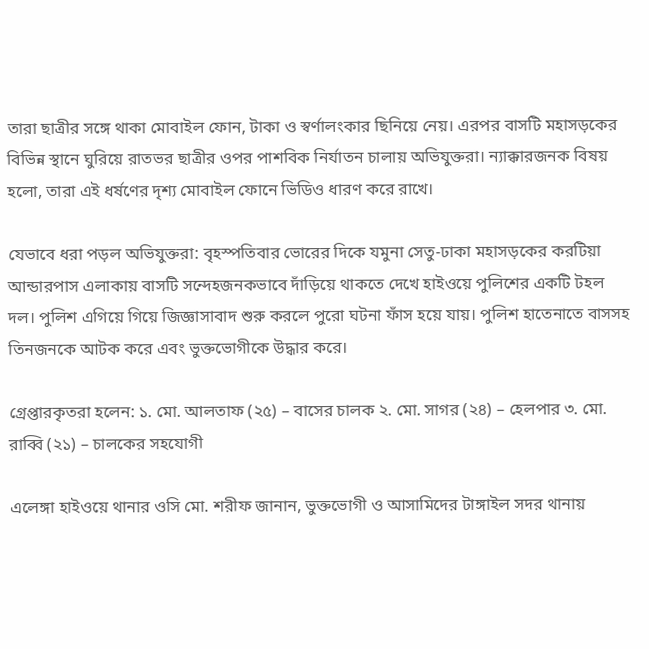তারা ছাত্রীর সঙ্গে থাকা মোবাইল ফোন, টাকা ও স্বর্ণালংকার ছিনিয়ে নেয়। এরপর বাসটি মহাসড়কের বিভিন্ন স্থানে ঘুরিয়ে রাতভর ছাত্রীর ওপর পাশবিক নির্যাতন চালায় অভিযুক্তরা। ন্যাক্কারজনক বিষয় হলো, তারা এই ধর্ষণের দৃশ্য মোবাইল ফোনে ভিডিও ধারণ করে রাখে।

যেভাবে ধরা পড়ল অভিযুক্তরা: বৃহস্পতিবার ভোরের দিকে যমুনা সেতু-ঢাকা মহাসড়কের করটিয়া আন্ডারপাস এলাকায় বাসটি সন্দেহজনকভাবে দাঁড়িয়ে থাকতে দেখে হাইওয়ে পুলিশের একটি টহল দল। পুলিশ এগিয়ে গিয়ে জিজ্ঞাসাবাদ শুরু করলে পুরো ঘটনা ফাঁস হয়ে যায়। পুলিশ হাতেনাতে বাসসহ তিনজনকে আটক করে এবং ভুক্তভোগীকে উদ্ধার করে।

গ্রেপ্তারকৃতরা হলেন: ১. মো. আলতাফ (২৫) – বাসের চালক ২. মো. সাগর (২৪) – হেলপার ৩. মো. রাব্বি (২১) – চালকের সহযোগী

এলেঙ্গা হাইওয়ে থানার ওসি মো. শরীফ জানান, ভুক্তভোগী ও আসামিদের টাঙ্গাইল সদর থানায়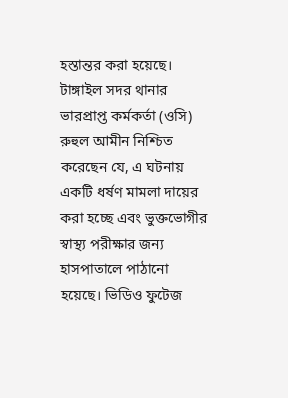হস্তান্তর করা হয়েছে। টাঙ্গাইল সদর থানার ভারপ্রাপ্ত কর্মকর্তা (ওসি) রুহুল আমীন নিশ্চিত করেছেন যে, এ ঘটনায় একটি ধর্ষণ মামলা দায়ের করা হচ্ছে এবং ভুক্তভোগীর স্বাস্থ্য পরীক্ষার জন্য হাসপাতালে পাঠানো হয়েছে। ভিডিও ফুটেজ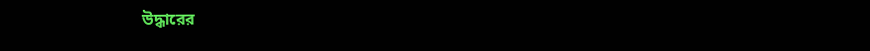উদ্ধারের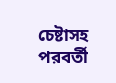চেষ্টাসহ পরবর্তী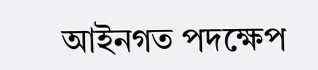আইনগত পদক্ষেপ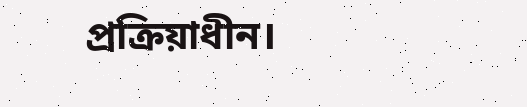প্রক্রিয়াধীন।